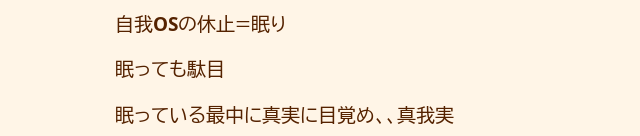自我OSの休止=眠り

眠っても駄目

眠っている最中に真実に目覚め、、真我実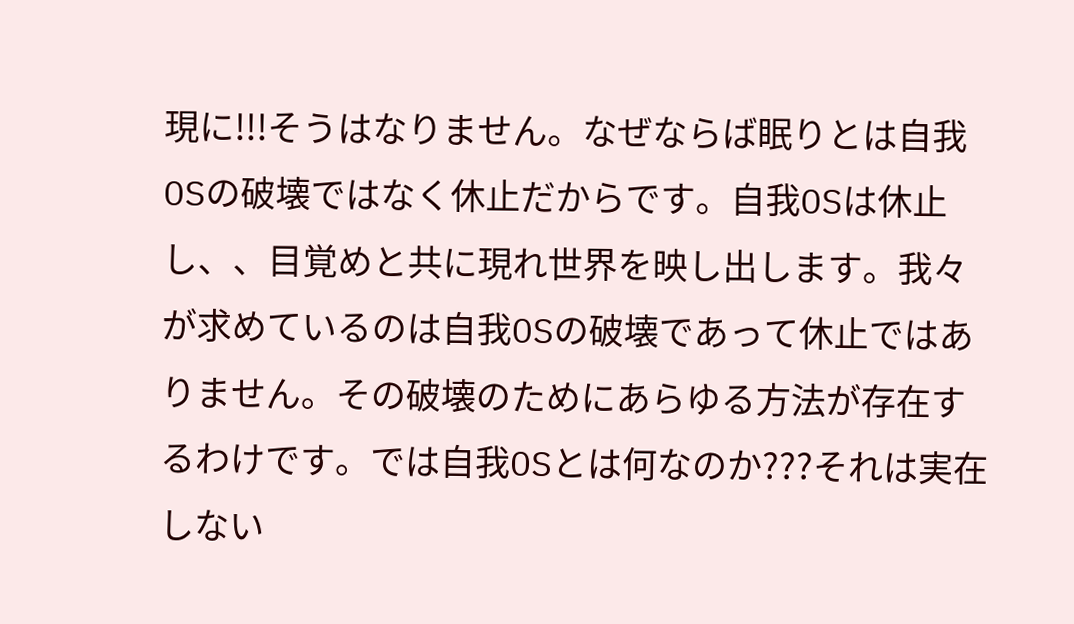現に!!!そうはなりません。なぜならば眠りとは自我OSの破壊ではなく休止だからです。自我OSは休止し、、目覚めと共に現れ世界を映し出します。我々が求めているのは自我OSの破壊であって休止ではありません。その破壊のためにあらゆる方法が存在するわけです。では自我OSとは何なのか???それは実在しない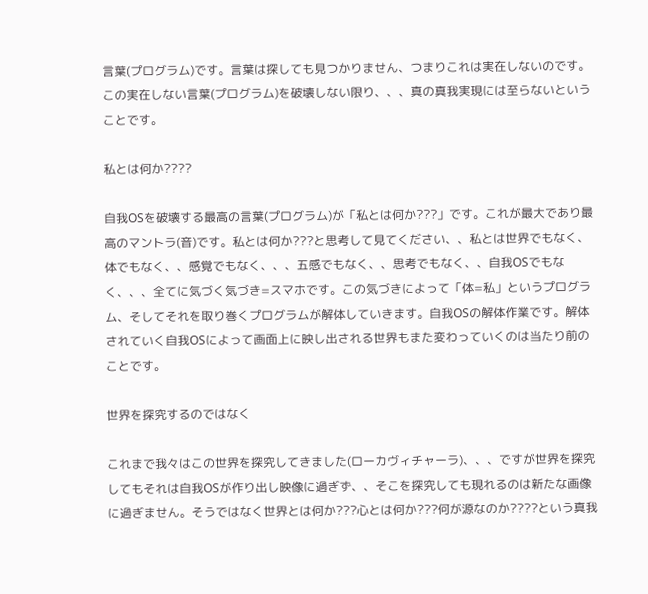言葉(プログラム)です。言葉は探しても見つかりません、つまりこれは実在しないのです。この実在しない言葉(プログラム)を破壊しない限り、、、真の真我実現には至らないということです。

私とは何か????

自我OSを破壊する最高の言葉(プログラム)が「私とは何か???」です。これが最大であり最高のマントラ(音)です。私とは何か???と思考して見てください、、私とは世界でもなく、体でもなく、、感覚でもなく、、、五感でもなく、、思考でもなく、、自我OSでもなく、、、全てに気づく気づき=スマホです。この気づきによって「体=私」というプログラム、そしてそれを取り巻くプログラムが解体していきます。自我OSの解体作業です。解体されていく自我OSによって画面上に映し出される世界もまた変わっていくのは当たり前のことです。

世界を探究するのではなく

これまで我々はこの世界を探究してきました(ローカヴィチャーラ)、、、ですが世界を探究してもそれは自我OSが作り出し映像に過ぎず、、そこを探究しても現れるのは新たな画像に過ぎません。そうではなく世界とは何か???心とは何か???何が源なのか????という真我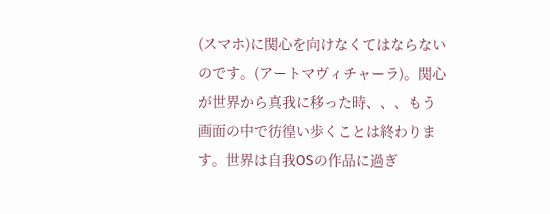(スマホ)に関心を向けなくてはならないのです。(アートマヴィチャーラ)。関心が世界から真我に移った時、、、もう画面の中で彷徨い歩くことは終わります。世界は自我OSの作品に過ぎ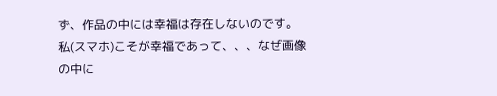ず、作品の中には幸福は存在しないのです。私(スマホ)こそが幸福であって、、、なぜ画像の中に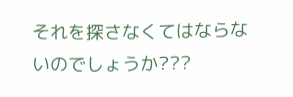それを探さなくてはならないのでしょうか???